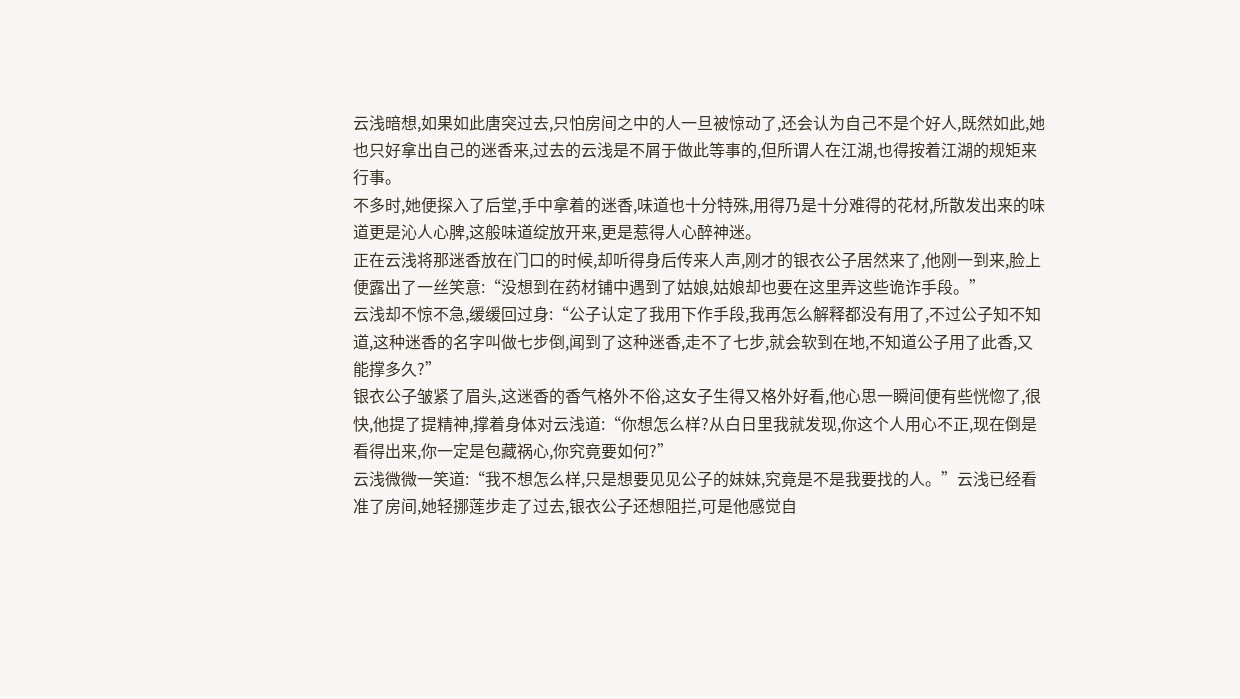云浅暗想,如果如此唐突过去,只怕房间之中的人一旦被惊动了,还会认为自己不是个好人,既然如此,她也只好拿出自己的迷香来,过去的云浅是不屑于做此等事的,但所谓人在江湖,也得按着江湖的规矩来行事。
不多时,她便探入了后堂,手中拿着的迷香,味道也十分特殊,用得乃是十分难得的花材,所散发出来的味道更是沁人心脾,这般味道绽放开来,更是惹得人心醉神迷。
正在云浅将那迷香放在门口的时候,却听得身后传来人声,刚才的银衣公子居然来了,他刚一到来,脸上便露出了一丝笑意:“没想到在药材铺中遇到了姑娘,姑娘却也要在这里弄这些诡诈手段。”
云浅却不惊不急,缓缓回过身:“公子认定了我用下作手段,我再怎么解释都没有用了,不过公子知不知道,这种迷香的名字叫做七步倒,闻到了这种迷香,走不了七步,就会软到在地,不知道公子用了此香,又能撑多久?”
银衣公子皱紧了眉头,这迷香的香气格外不俗,这女子生得又格外好看,他心思一瞬间便有些恍惚了,很快,他提了提精神,撑着身体对云浅道:“你想怎么样?从白日里我就发现,你这个人用心不正,现在倒是看得出来,你一定是包藏祸心,你究竟要如何?”
云浅微微一笑道:“我不想怎么样,只是想要见见公子的妹妹,究竟是不是我要找的人。”云浅已经看准了房间,她轻挪莲步走了过去,银衣公子还想阻拦,可是他感觉自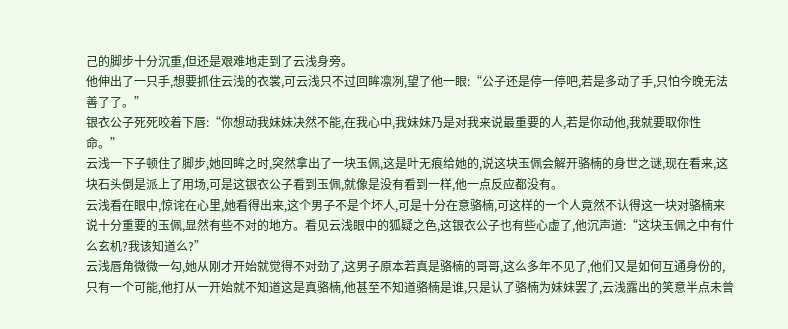己的脚步十分沉重,但还是艰难地走到了云浅身旁。
他伸出了一只手,想要抓住云浅的衣裳,可云浅只不过回眸凛冽,望了他一眼:“公子还是停一停吧,若是多动了手,只怕今晚无法善了了。”
银衣公子死死咬着下唇:“你想动我妹妹决然不能,在我心中,我妹妹乃是对我来说最重要的人,若是你动他,我就要取你性命。”
云浅一下子顿住了脚步,她回眸之时,突然拿出了一块玉佩,这是叶无痕给她的,说这块玉佩会解开骆楠的身世之谜,现在看来,这块石头倒是派上了用场,可是这银衣公子看到玉佩,就像是没有看到一样,他一点反应都没有。
云浅看在眼中,惊诧在心里,她看得出来,这个男子不是个坏人,可是十分在意骆楠,可这样的一个人竟然不认得这一块对骆楠来说十分重要的玉佩,显然有些不对的地方。看见云浅眼中的狐疑之色,这银衣公子也有些心虚了,他沉声道:“这块玉佩之中有什么玄机?我该知道么?”
云浅唇角微微一勾,她从刚才开始就觉得不对劲了,这男子原本若真是骆楠的哥哥,这么多年不见了,他们又是如何互通身份的,只有一个可能,他打从一开始就不知道这是真骆楠,他甚至不知道骆楠是谁,只是认了骆楠为妹妹罢了,云浅露出的笑意半点未曾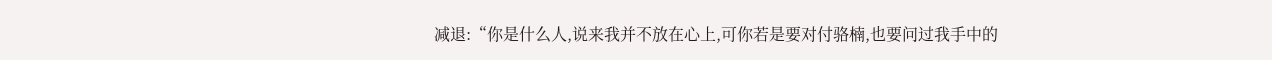减退:“你是什么人,说来我并不放在心上,可你若是要对付骆楠,也要问过我手中的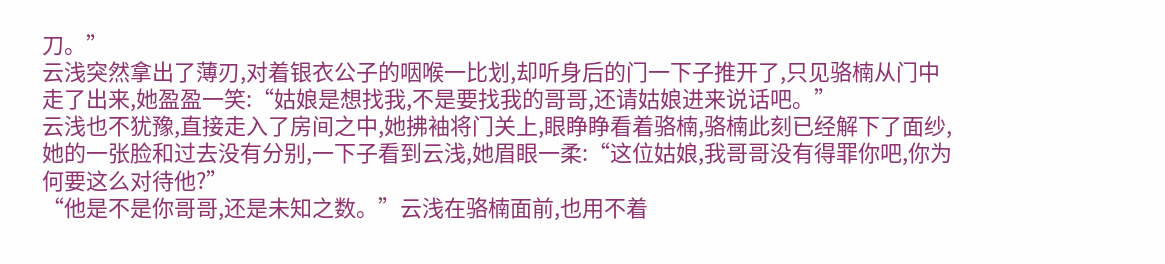刀。”
云浅突然拿出了薄刃,对着银衣公子的咽喉一比划,却听身后的门一下子推开了,只见骆楠从门中走了出来,她盈盈一笑:“姑娘是想找我,不是要找我的哥哥,还请姑娘进来说话吧。”
云浅也不犹豫,直接走入了房间之中,她拂袖将门关上,眼睁睁看着骆楠,骆楠此刻已经解下了面纱,她的一张脸和过去没有分别,一下子看到云浅,她眉眼一柔:“这位姑娘,我哥哥没有得罪你吧,你为何要这么对待他?”
“他是不是你哥哥,还是未知之数。”云浅在骆楠面前,也用不着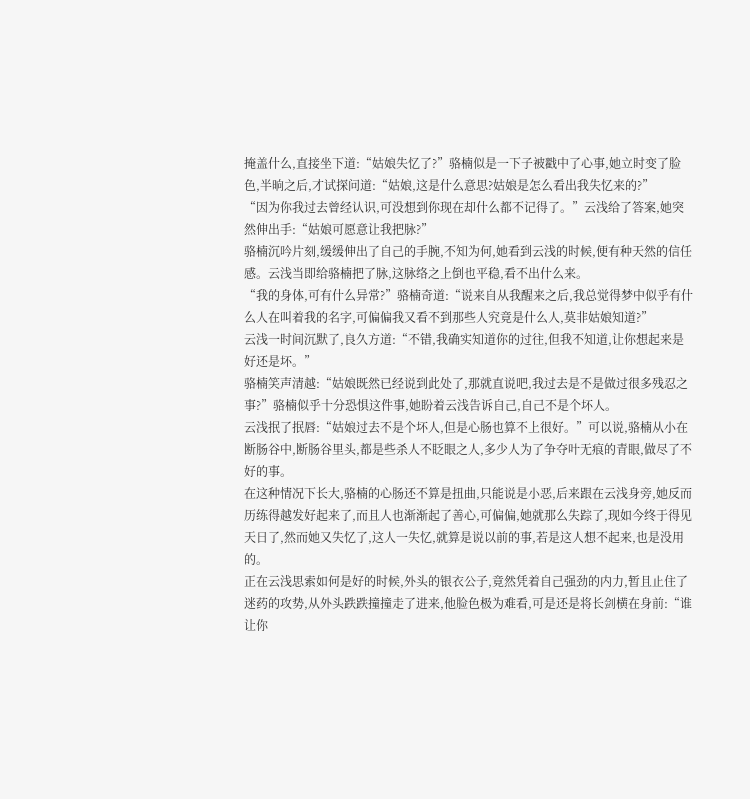掩盖什么,直接坐下道:“姑娘失忆了?”骆楠似是一下子被戳中了心事,她立时变了脸色,半晌之后,才试探问道:“姑娘,这是什么意思?姑娘是怎么看出我失忆来的?”
“因为你我过去曾经认识,可没想到你现在却什么都不记得了。”云浅给了答案,她突然伸出手:“姑娘可愿意让我把脉?”
骆楠沉吟片刻,缓缓伸出了自己的手腕,不知为何,她看到云浅的时候,便有种天然的信任感。云浅当即给骆楠把了脉,这脉络之上倒也平稳,看不出什么来。
“我的身体,可有什么异常?”骆楠奇道:“说来自从我醒来之后,我总觉得梦中似乎有什么人在叫着我的名字,可偏偏我又看不到那些人究竟是什么人,莫非姑娘知道?”
云浅一时间沉默了,良久方道:“不错,我确实知道你的过往,但我不知道,让你想起来是好还是坏。”
骆楠笑声清越:“姑娘既然已经说到此处了,那就直说吧,我过去是不是做过很多残忍之事?”骆楠似乎十分恐惧这件事,她盼着云浅告诉自己,自己不是个坏人。
云浅抿了抿唇:“姑娘过去不是个坏人,但是心肠也算不上很好。”可以说,骆楠从小在断肠谷中,断肠谷里头,都是些杀人不眨眼之人,多少人为了争夺叶无痕的青眼,做尽了不好的事。
在这种情况下长大,骆楠的心肠还不算是扭曲,只能说是小恶,后来跟在云浅身旁,她反而历练得越发好起来了,而且人也渐渐起了善心,可偏偏,她就那么失踪了,现如今终于得见天日了,然而她又失忆了,这人一失忆,就算是说以前的事,若是这人想不起来,也是没用的。
正在云浅思索如何是好的时候,外头的银衣公子,竟然凭着自己强劲的内力,暂且止住了迷药的攻势,从外头跌跌撞撞走了进来,他脸色极为难看,可是还是将长剑横在身前:“谁让你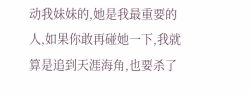动我妹妹的,她是我最重要的人,如果你敢再碰她一下,我就算是追到天涯海角,也要杀了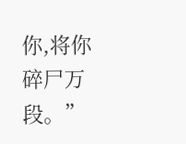你,将你碎尸万段。”